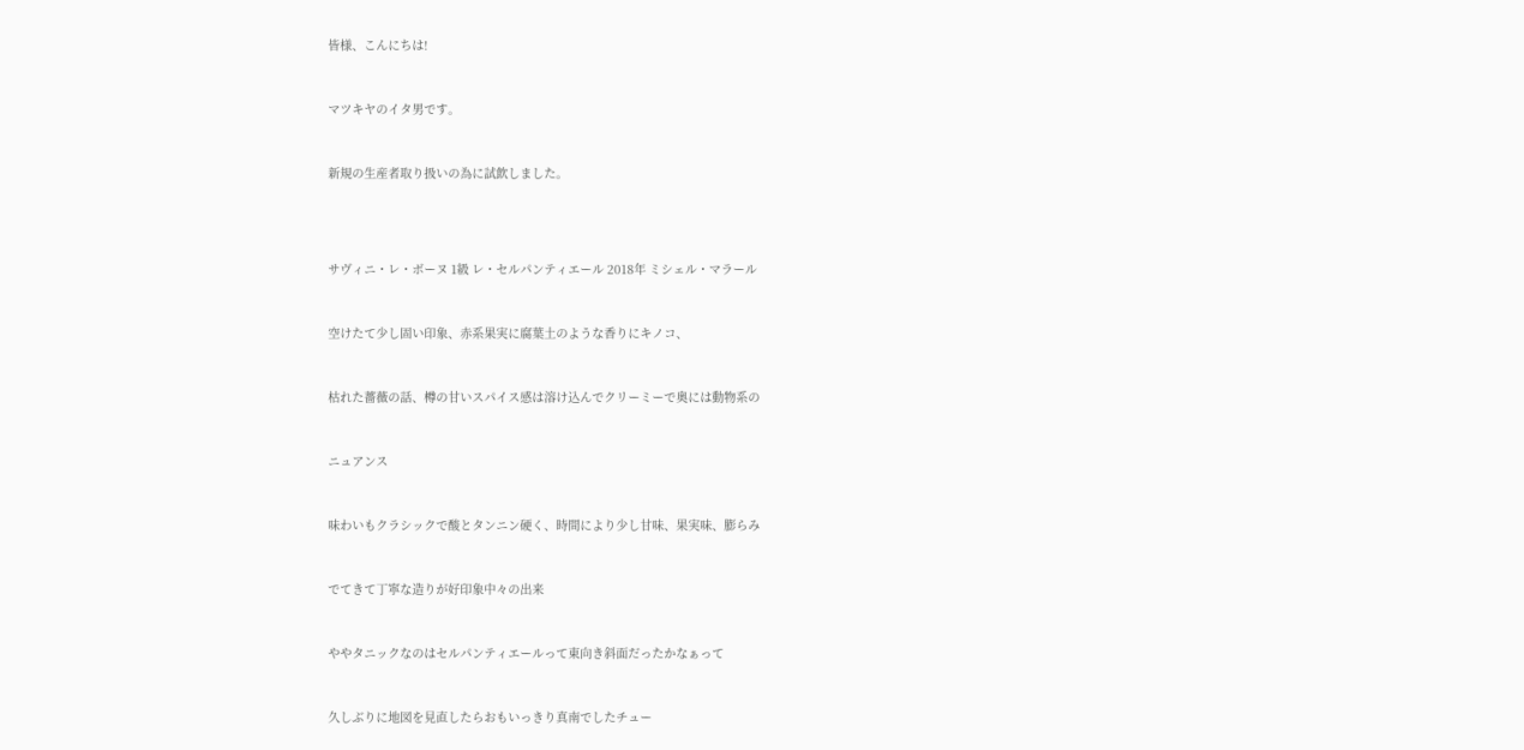皆様、こんにちは!



マツキヤのイタ男です。



新規の生産者取り扱いの為に試飲しました。





サヴィニ・レ・ボーヌ 1級 レ・セルパンティエール 2018年 ミシェル・マラール



空けたて少し固い印象、赤系果実に腐葉土のような香りにキノコ、



枯れた薔薇の話、樽の甘いスパイス感は溶け込んでクリーミーで奥には動物系の



ニュアンス



味わいもクラシックで酸とタンニン硬く、時間により少し甘味、果実味、膨らみ



でてきて丁寧な造りが好印象中々の出来



ややタニックなのはセルパンティエールって東向き斜面だったかなぁって



久しぶりに地図を見直したらおもいっきり真南でしたチュー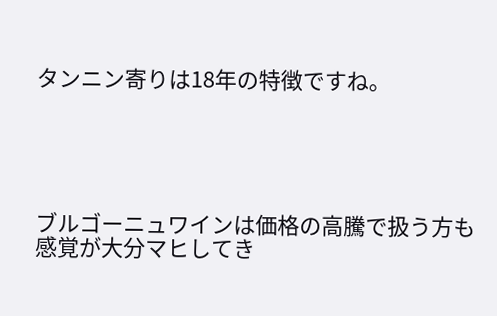タンニン寄りは18年の特徴ですね。





ブルゴーニュワインは価格の高騰で扱う方も感覚が大分マヒしてき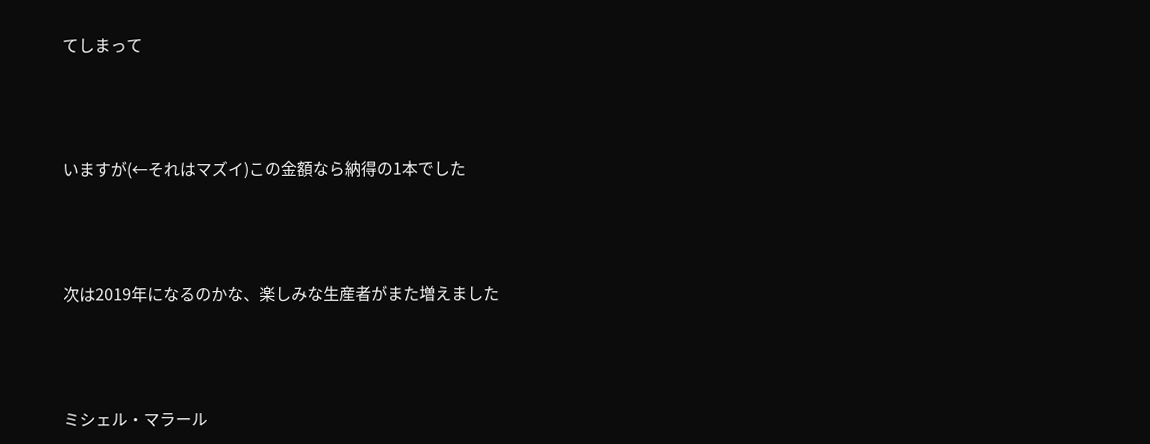てしまって



いますが(←それはマズイ)この金額なら納得の1本でした



次は2019年になるのかな、楽しみな生産者がまた増えました



ミシェル・マラール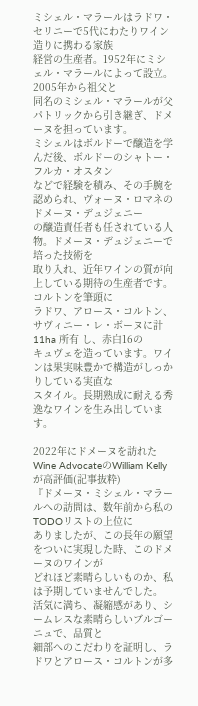ミシェル・マラールはラドワ・セリニーで5代にわたりワイン造りに携わる家族
経営の生産者。1952年にミシェル・マラールによって設立。2005年から祖父と
同名のミシェル・マラールが父パトリックから引き継ぎ、ドメーヌを担っています。
ミシェルはボルドーで醸造を学んだ後、ボルドーのシャトー・フルカ・オスタン
などで経験を積み、その手腕を認められ、ヴォーヌ・ロマネのドメーヌ・デュジェニー
の醸造責任者も任されている人物。ドメーヌ・デュジェニーで培った技術を
取り入れ、近年ワインの質が向上している期待の生産者です。コルトンを筆頭に
ラドワ、アロース・コルトン、サヴィニー・レ・ボーヌに計11ha 所有 し、赤白16の
キュヴェを造っています。ワインは果実味豊かで構造がしっかりしている実直な
スタイル。長期熟成に耐える秀逸なワインを生み出しています。

2022年にドメーヌを訪れたWine AdvocateのWilliam Kellyが高評価(記事抜粋)
『ドメーヌ・ミシェル・マラールへの訪問は、数年前から私のTODOリストの上位に
ありましたが、この長年の願望をついに実現した時、このドメーヌのワインが
どれほど素晴らしいものか、私は予期していませんでした。
活気に満ち、凝縮感があり、シームレスな素晴らしいブルゴーニュで、品質と
細部へのこだわりを証明し、ラドワとアロース・コルトンが多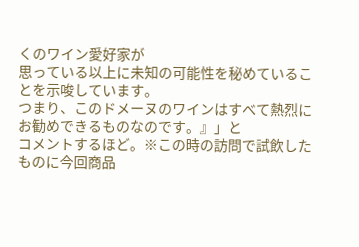くのワイン愛好家が
思っている以上に未知の可能性を秘めていることを示唆しています。
つまり、このドメーヌのワインはすべて熱烈にお勧めできるものなのです。』」と
コメントするほど。※この時の訪問で試飲したものに今回商品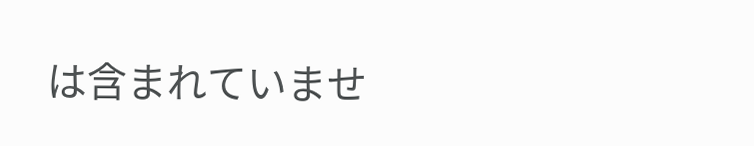は含まれていませ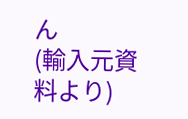ん
(輸入元資料より)